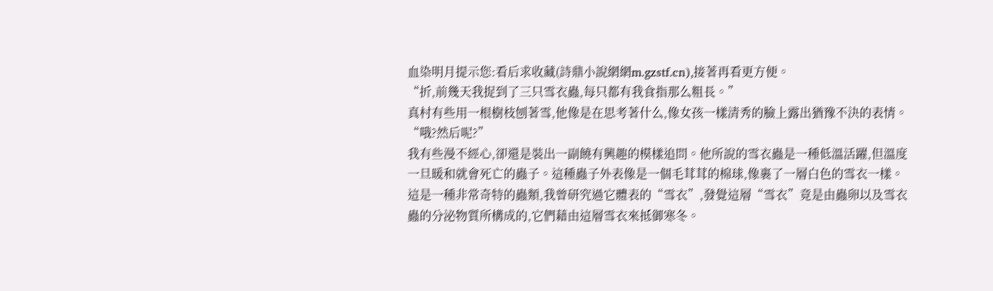血染明月提示您:看后求收藏(詩鼎小說網網m.gzstf.cn),接著再看更方便。
“折,前幾天我捉到了三只雪衣蟲,每只都有我食指那么粗長。”
真村有些用一根樹枝刨著雪,他像是在思考著什么,像女孩一樣清秀的臉上露出猶豫不決的表情。
“哦?然后呢?”
我有些漫不經心,卻還是裝出一副饒有興趣的模樣追問。他所說的雪衣蟲是一種低溫活躍,但溫度一旦暖和就會死亡的蟲子。這種蟲子外表像是一個毛茸茸的棉球,像裹了一層白色的雪衣一樣。
這是一種非常奇特的蟲類,我曾研究過它體表的“雪衣”,發覺這層“雪衣”竟是由蟲卵以及雪衣蟲的分泌物質所構成的,它們藉由這層雪衣來抵御寒冬。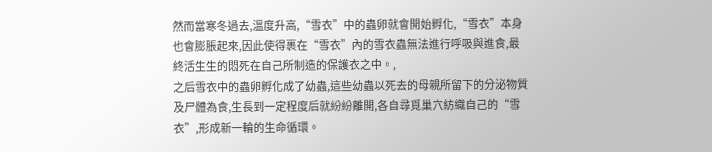然而當寒冬過去,溫度升高,“雪衣”中的蟲卵就會開始孵化,“雪衣”本身也會膨脹起來,因此使得裹在“雪衣”內的雪衣蟲無法進行呼吸與進食,最終活生生的悶死在自己所制造的保護衣之中。,
之后雪衣中的蟲卵孵化成了幼蟲,這些幼蟲以死去的母親所留下的分泌物質及尸體為食,生長到一定程度后就紛紛離開,各自尋覓巢穴紡織自己的“雪衣”,形成新一輪的生命循環。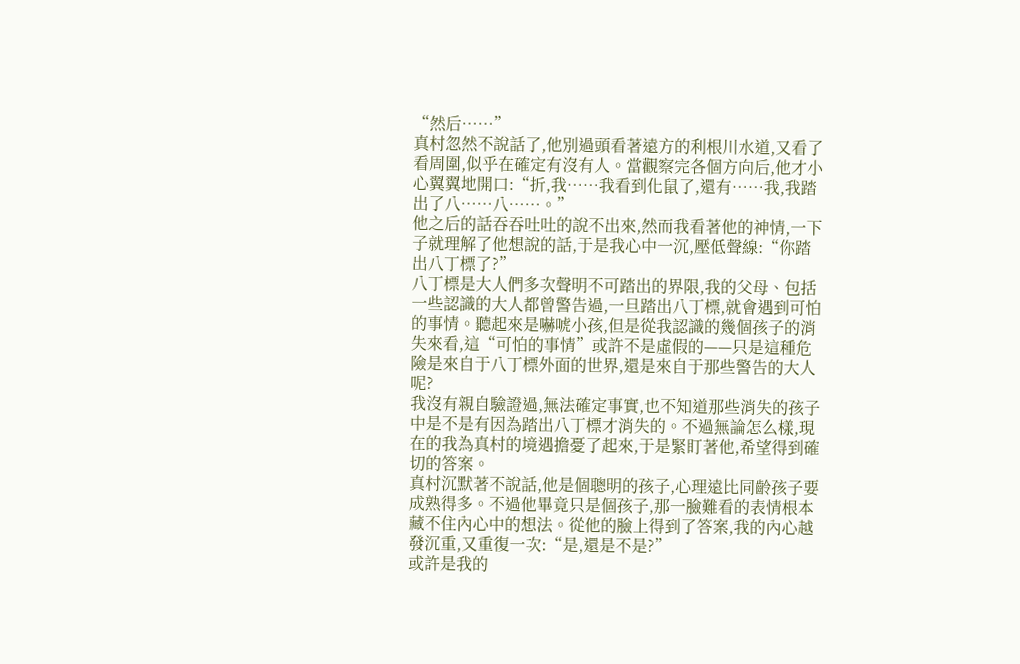“然后……”
真村忽然不說話了,他別過頭看著遠方的利根川水道,又看了看周圍,似乎在確定有沒有人。當觀察完各個方向后,他才小心翼翼地開口:“折,我……我看到化鼠了,還有……我,我踏出了八……八……。”
他之后的話吞吞吐吐的說不出來,然而我看著他的神情,一下子就理解了他想說的話,于是我心中一沉,壓低聲線:“你踏出八丁標了?”
八丁標是大人們多次聲明不可踏出的界限,我的父母、包括一些認識的大人都曾警告過,一旦踏出八丁標,就會遇到可怕的事情。聽起來是嚇唬小孩,但是從我認識的幾個孩子的消失來看,這“可怕的事情”或許不是虛假的——只是這種危險是來自于八丁標外面的世界,還是來自于那些警告的大人呢?
我沒有親自驗證過,無法確定事實,也不知道那些消失的孩子中是不是有因為踏出八丁標才消失的。不過無論怎么樣,現在的我為真村的境遇擔憂了起來,于是緊盯著他,希望得到確切的答案。
真村沉默著不說話,他是個聰明的孩子,心理遠比同齡孩子要成熟得多。不過他畢竟只是個孩子,那一臉難看的表情根本藏不住內心中的想法。從他的臉上得到了答案,我的內心越發沉重,又重復一次:“是,還是不是?”
或許是我的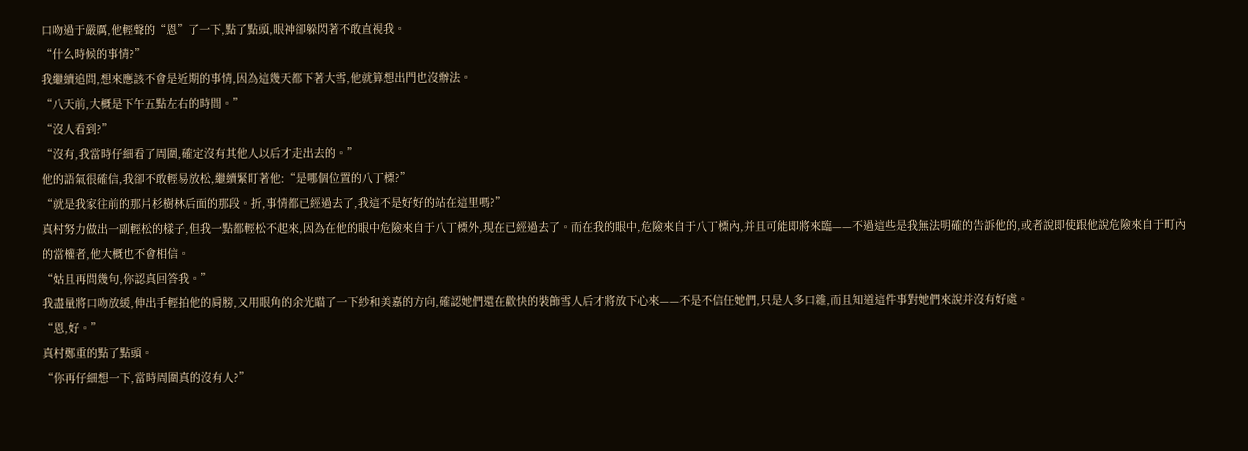口吻過于嚴厲,他輕聲的“恩”了一下,點了點頭,眼神卻躲閃著不敢直視我。
“什么時候的事情?”
我繼續追問,想來應該不會是近期的事情,因為這幾天都下著大雪,他就算想出門也沒辦法。
“八天前,大概是下午五點左右的時間。”
“沒人看到?”
“沒有,我當時仔細看了周圍,確定沒有其他人以后才走出去的。”
他的語氣很確信,我卻不敢輕易放松,繼續緊盯著他:“是哪個位置的八丁標?”
“就是我家往前的那片杉樹林后面的那段。折,事情都已經過去了,我這不是好好的站在這里嗎?”
真村努力做出一副輕松的樣子,但我一點都輕松不起來,因為在他的眼中危險來自于八丁標外,現在已經過去了。而在我的眼中,危險來自于八丁標內,并且可能即將來臨——不過這些是我無法明確的告訴他的,或者說即使跟他說危險來自于町內的當權者,他大概也不會相信。
“姑且再問幾句,你認真回答我。”
我盡量將口吻放緩,伸出手輕拍他的肩膀,又用眼角的余光瞄了一下紗和美嘉的方向,確認她們還在歡快的裝飾雪人后才將放下心來——不是不信任她們,只是人多口雜,而且知道這件事對她們來說并沒有好處。
“恩,好。”
真村鄭重的點了點頭。
“你再仔細想一下,當時周圍真的沒有人?”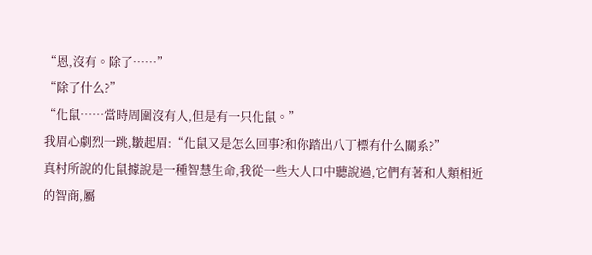“恩,沒有。除了……”
“除了什么?”
“化鼠……當時周圍沒有人,但是有一只化鼠。”
我眉心劇烈一跳,皺起眉:“化鼠又是怎么回事?和你踏出八丁標有什么關系?”
真村所說的化鼠據說是一種智慧生命,我從一些大人口中聽說過,它們有著和人類相近的智商,屬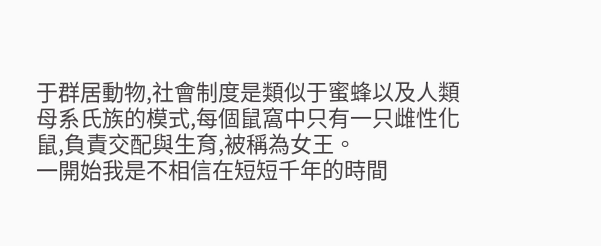于群居動物,社會制度是類似于蜜蜂以及人類母系氏族的模式,每個鼠窩中只有一只雌性化鼠,負責交配與生育,被稱為女王。
一開始我是不相信在短短千年的時間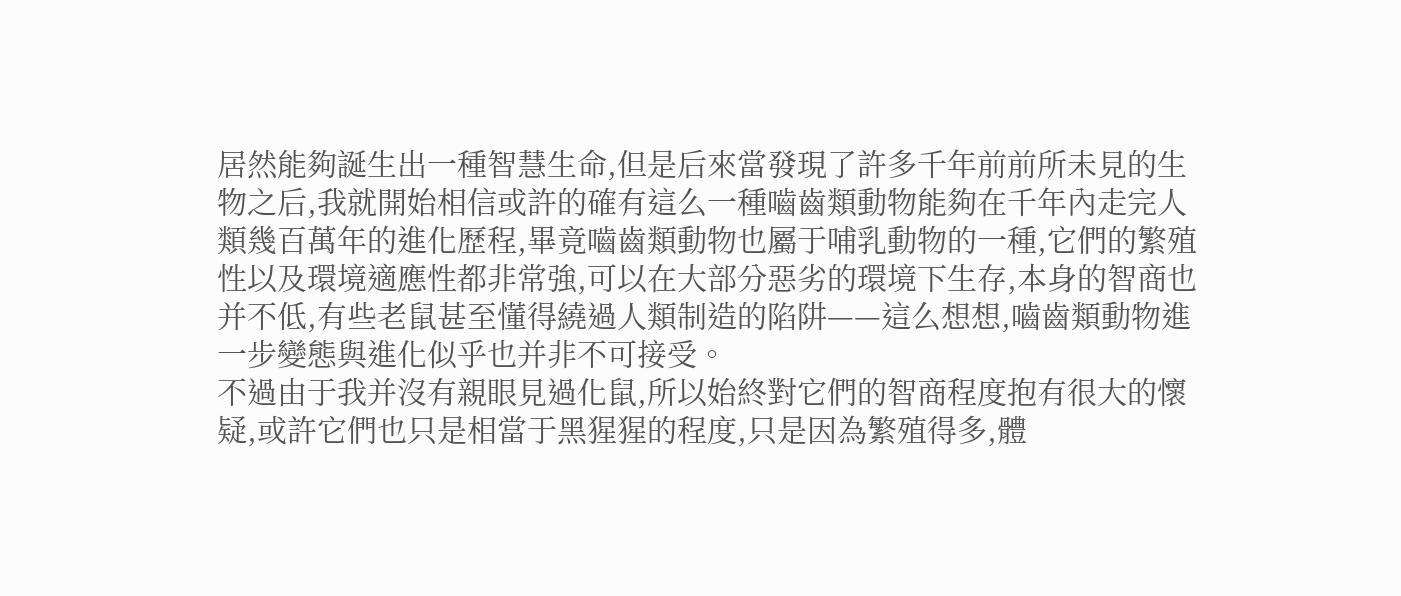居然能夠誕生出一種智慧生命,但是后來當發現了許多千年前前所未見的生物之后,我就開始相信或許的確有這么一種嚙齒類動物能夠在千年內走完人類幾百萬年的進化歷程,畢竟嚙齒類動物也屬于哺乳動物的一種,它們的繁殖性以及環境適應性都非常強,可以在大部分惡劣的環境下生存,本身的智商也并不低,有些老鼠甚至懂得繞過人類制造的陷阱——這么想想,嚙齒類動物進一步變態與進化似乎也并非不可接受。
不過由于我并沒有親眼見過化鼠,所以始終對它們的智商程度抱有很大的懷疑,或許它們也只是相當于黑猩猩的程度,只是因為繁殖得多,體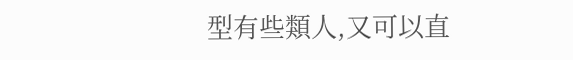型有些類人,又可以直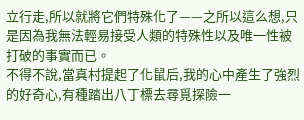立行走,所以就將它們特殊化了——之所以這么想,只是因為我無法輕易接受人類的特殊性以及唯一性被打破的事實而已。
不得不說,當真村提起了化鼠后,我的心中產生了強烈的好奇心,有種踏出八丁標去尋覓探險一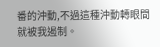番的沖動,不過這種沖動轉眼間就被我遏制。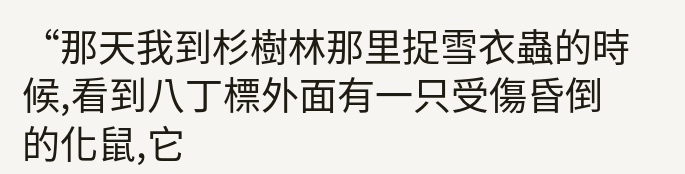“那天我到杉樹林那里捉雪衣蟲的時候,看到八丁標外面有一只受傷昏倒的化鼠,它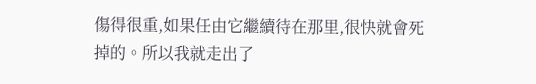傷得很重,如果任由它繼續待在那里,很快就會死掉的。所以我就走出了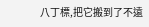八丁標,把它搬到了不遠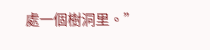處一個樹洞里。”